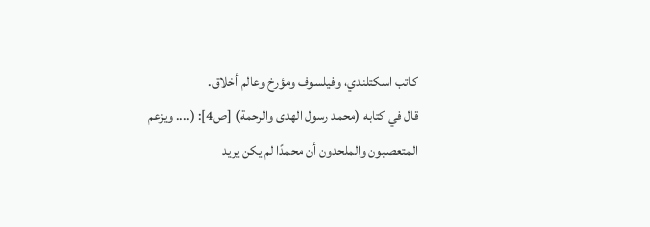كاتب اسكتلندي، وفيلسوف ومؤرخ وعالم أخلاق.
قال في كتابه (محمد رسول الهدى والرحمة) [ص4]: (.... ويزعم المتعصبون والملحدون أن محمدًا لم يكن يريد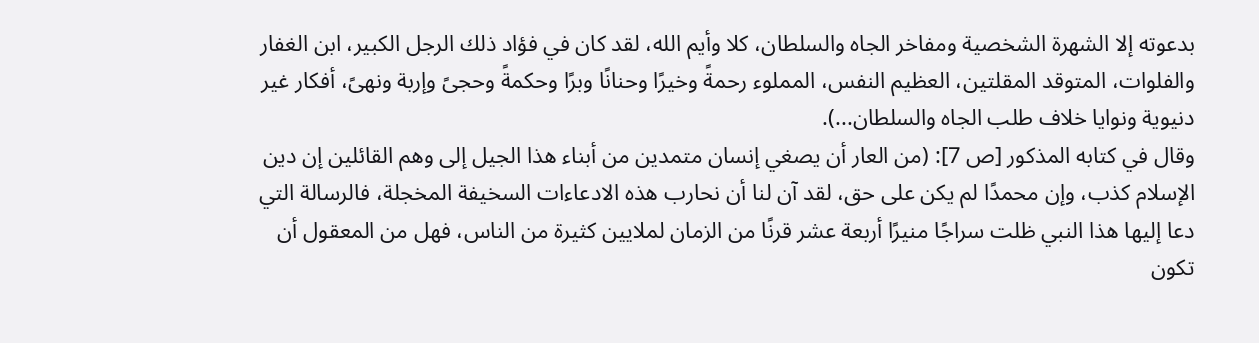بدعوته إلا الشهرة الشخصية ومفاخر الجاه والسلطان، كلا وأيم الله، لقد كان في فؤاد ذلك الرجل الكبير، ابن الغفار والفلوات، المتوقد المقلتين، العظيم النفس، المملوء رحمةً وخيرًا وحنانًا وبرًا وحكمةً وحجىً وإربة ونهىً، أفكار غير دنيوية ونوايا خلاف طلب الجاه والسلطان...).
وقال في كتابه المذكور [ص 7]: (من العار أن يصغي إنسان متمدين من أبناء هذا الجيل إلى وهم القائلين إن دين الإسلام كذب، وإن محمدًا لم يكن على حق، لقد آن لنا أن نحارب هذه الادعاءات السخيفة المخجلة، فالرسالة التي دعا إليها هذا النبي ظلت سراجًا منيرًا أربعة عشر قرنًا من الزمان لملايين كثيرة من الناس، فهل من المعقول أن تكون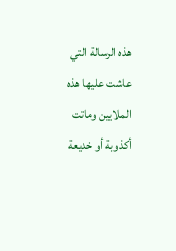هذه الرسالة التي عاشت عليها هذه الملايين وماتت أكذوبة أو خديعة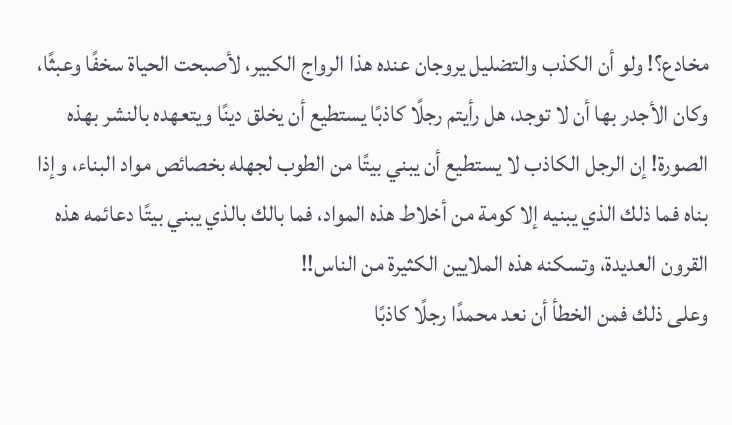مخادع؟! ولو أن الكذب والتضليل يروجان عنده هذا الرواج الكبير، لأصبحت الحياة سخفًا وعبثًا، وكان الأجدر بها أن لا توجد، هل رأيتم رجلًا كاذبًا يستطيع أن يخلق دينًا ويتعهده بالنشر بهذه الصورة! إن الرجل الكاذب لا يستطيع أن يبني بيتًا من الطوب لجهله بخصائص مواد البناء، وإذا بناه فما ذلك الذي يبنيه إلا كومة من أخلاط هذه المواد، فما بالك بالذي يبني بيتًا دعائمه هذه القرون العديدة، وتسكنه هذه الملايين الكثيرة من الناس!!
وعلى ذلك فمن الخطأ أن نعد محمدًا رجلًا كاذبًا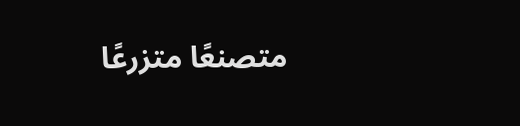متصنعًا متزرعًا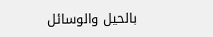بالحيل والوسائل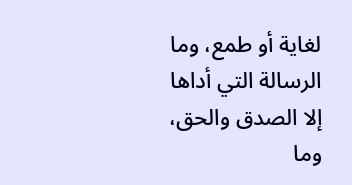لغاية أو طمع، وما الرسالة التي أداها إلا الصدق والحق، وما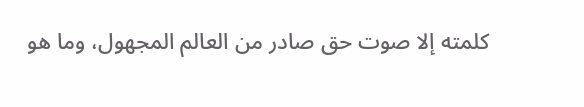كلمته إلا صوت حق صادر من العالم المجهول، وما هو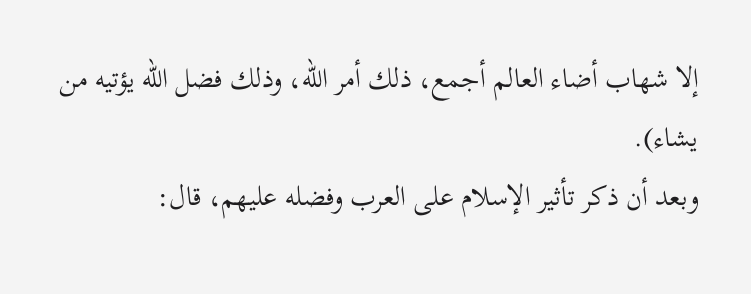إلا شهاب أضاء العالم أجمع، ذلك أمر الله، وذلك فضل الله يؤتيه من يشاء).
وبعد أن ذكر تأثير الإسلام على العرب وفضله عليهم، قال: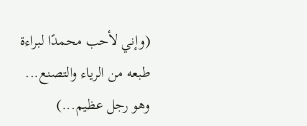(وإني لأحب محمدًا لبراءة طبعه من الرياء والتصنع... وهو رجل عظيم...)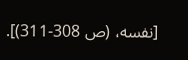[نفسه، (ص 308-311)].